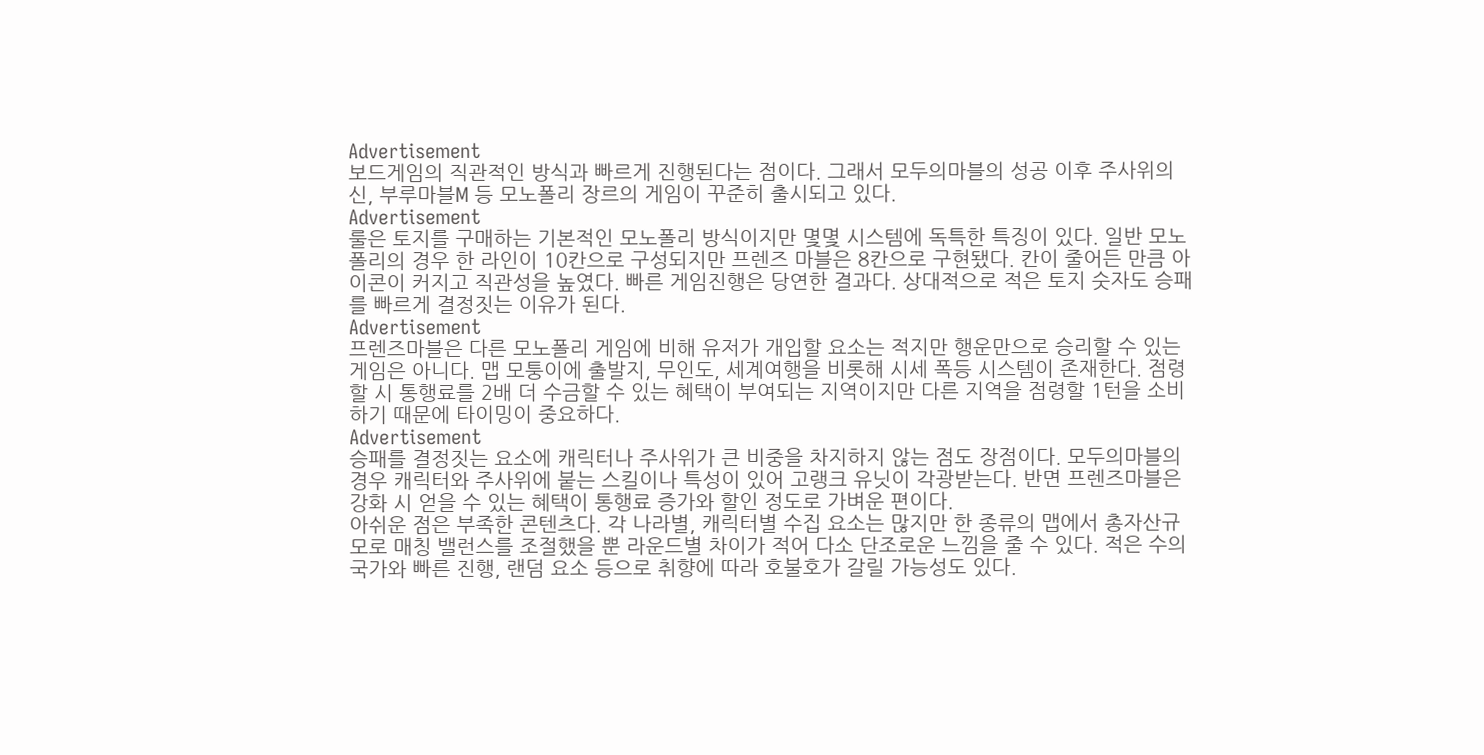Advertisement
보드게임의 직관적인 방식과 빠르게 진행된다는 점이다. 그래서 모두의마블의 성공 이후 주사위의신, 부루마블M 등 모노폴리 장르의 게임이 꾸준히 출시되고 있다.
Advertisement
룰은 토지를 구매하는 기본적인 모노폴리 방식이지만 몇몇 시스템에 독특한 특징이 있다. 일반 모노폴리의 경우 한 라인이 10칸으로 구성되지만 프렌즈 마블은 8칸으로 구현됐다. 칸이 줄어든 만큼 아이콘이 커지고 직관성을 높였다. 빠른 게임진행은 당연한 결과다. 상대적으로 적은 토지 숫자도 승패를 빠르게 결정짓는 이유가 된다.
Advertisement
프렌즈마블은 다른 모노폴리 게임에 비해 유저가 개입할 요소는 적지만 행운만으로 승리할 수 있는 게임은 아니다. 맵 모퉁이에 출발지, 무인도, 세계여행을 비롯해 시세 폭등 시스템이 존재한다. 점령할 시 통행료를 2배 더 수금할 수 있는 혜택이 부여되는 지역이지만 다른 지역을 점령할 1턴을 소비하기 때문에 타이밍이 중요하다.
Advertisement
승패를 결정짓는 요소에 캐릭터나 주사위가 큰 비중을 차지하지 않는 점도 장점이다. 모두의마블의 경우 캐릭터와 주사위에 붙는 스킬이나 특성이 있어 고랭크 유닛이 각광받는다. 반면 프렌즈마블은 강화 시 얻을 수 있는 혜택이 통행료 증가와 할인 정도로 가벼운 편이다.
아쉬운 점은 부족한 콘텐츠다. 각 나라별, 캐릭터별 수집 요소는 많지만 한 종류의 맵에서 총자산규모로 매칭 밸런스를 조절했을 뿐 라운드별 차이가 적어 다소 단조로운 느낌을 줄 수 있다. 적은 수의 국가와 빠른 진행, 랜덤 요소 등으로 취향에 따라 호불호가 갈릴 가능성도 있다.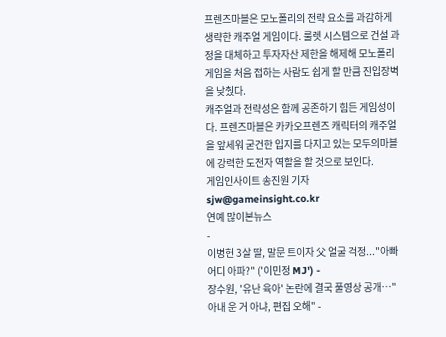프렌즈마블은 모노폴리의 전략 요소를 과감하게 생략한 캐주얼 게임이다. 룰렛 시스템으로 건설 과정을 대체하고 투자자산 제한을 해제해 모노폴리 게임을 처음 접하는 사람도 쉽게 할 만큼 진입장벽을 낮췄다.
캐주얼과 전략성은 함께 공존하기 힘든 게임성이다. 프렌즈마블은 카카오프렌즈 캐릭터의 캐주얼을 앞세워 굳건한 입지를 다지고 있는 모두의마블에 강력한 도전자 역할을 할 것으로 보인다.
게임인사이트 송진원 기자 sjw@gameinsight.co.kr
연예 많이본뉴스
-
이병헌 3살 딸, 말문 트이자 父 얼굴 걱정..."아빠 어디 아파?" ('이민정 MJ') -
장수원, '유난 육아' 논란에 결국 풀영상 공개…"아내 운 거 아냐, 편집 오해" -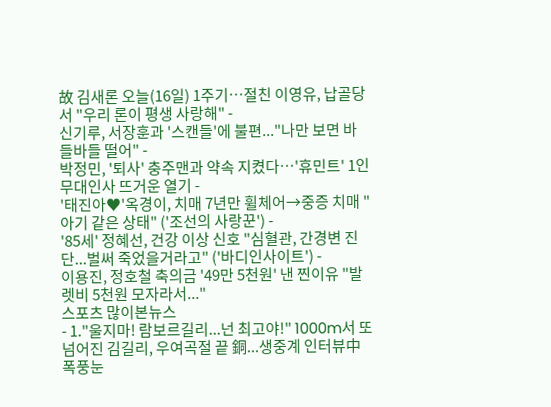故 김새론 오늘(16일) 1주기…절친 이영유, 납골당서 "우리 론이 평생 사랑해" -
신기루, 서장훈과 '스캔들'에 불편..."나만 보면 바들바들 떨어" -
박정민, '퇴사' 충주맨과 약속 지켰다…'휴민트' 1인 무대인사 뜨거운 열기 -
'태진아♥'옥경이, 치매 7년만 휠체어→중증 치매 "아기 같은 상태" ('조선의 사랑꾼') -
'85세' 정혜선, 건강 이상 신호 "심혈관, 간경변 진단...벌써 죽었을거라고" ('바디인사이트') -
이용진, 정호철 축의금 '49만 5천원' 낸 찐이유 "발렛비 5천원 모자라서..."
스포츠 많이본뉴스
- 1."울지마! 람보르길리...넌 최고야!" 1000m서 또 넘어진 김길리, 우여곡절 끝 銅...생중계 인터뷰中 폭풍눈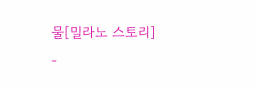물[밀라노 스토리]
-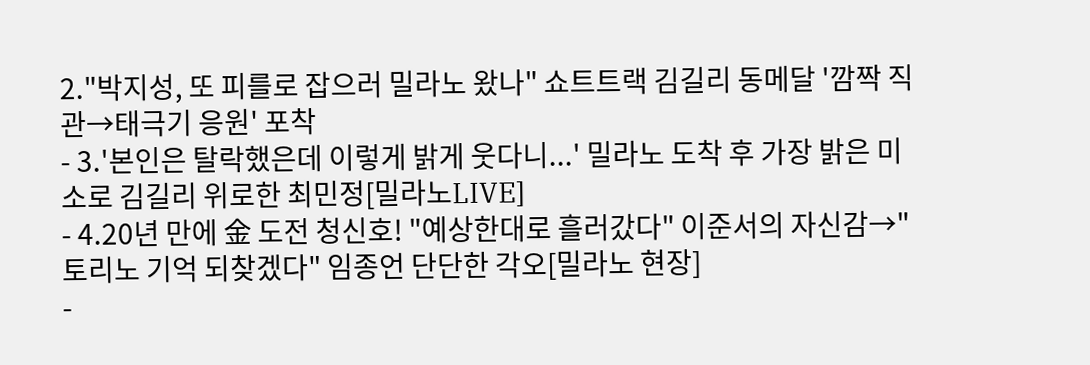2."박지성, 또 피를로 잡으러 밀라노 왔나" 쇼트트랙 김길리 동메달 '깜짝 직관→태극기 응원' 포착
- 3.'본인은 탈락했은데 이렇게 밝게 웃다니...' 밀라노 도착 후 가장 밝은 미소로 김길리 위로한 최민정[밀라노LIVE]
- 4.20년 만에 金 도전 청신호! "예상한대로 흘러갔다" 이준서의 자신감→"토리노 기억 되찾겠다" 임종언 단단한 각오[밀라노 현장]
-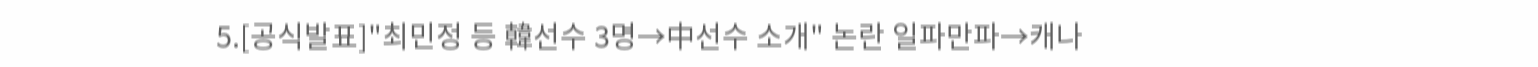5.[공식발표]"최민정 등 韓선수 3명→中선수 소개" 논란 일파만파→캐나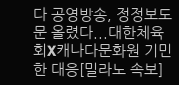다 공영방송, 정정보도문 올렸다...대한체육회X캐나다문화원 기민한 대응[밀라노 속보]